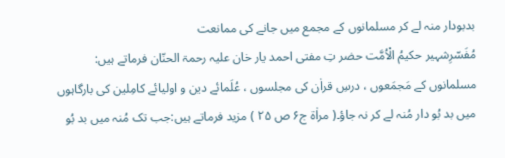بدبودار منہ لے کر مسلمانوں کے مجمع میں جانے کی ممانعت
مُفَسّرِشہیر حکیمُ الْاُمَّت حضر تِ مفتی احمد یار خان علیہ رحمۃ الحنّان فرماتے ہیں: مسلمانوں کے مَجمَعوں ، درسِ قراٰن کی مجلسوں ، عُلَمائے دین و اولیائے کامِلین کی بارگاہوں میں بد بُو دار مُنہ لے کر نہ جاؤ۔( مراٰۃ ج۶ ص ۲۵ ) مزید فرماتے ہیں:جب تک مُنہ میں بد بُو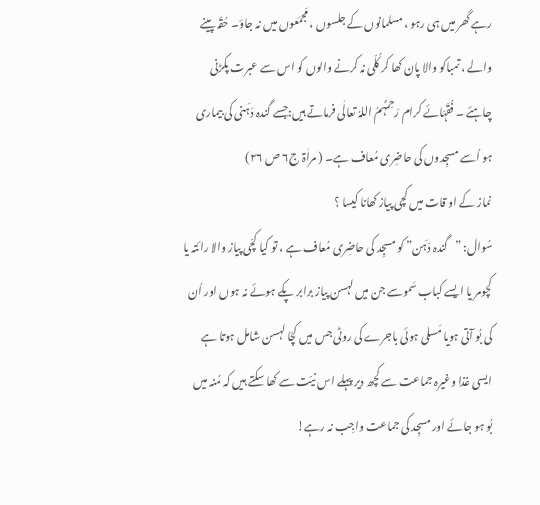رہے گھر میں ہی رہو ، مسلمانوں کے جلسوں ، مَجمَعوں میں نہ جاؤ۔ حُقّہ پینے والے ، تمباکو والا پان کھا کر کُلّی نہ کرنے والوں کو اس سے عبرت پکڑنی چاہئے ۔ فُقَہَائے کرام رَحِمَہُمُ اللہُ تعالٰی فرماتے ہیں:جسے گندہ دَہَنی کی بیماری ہو اُسے مسجِدوں کی حاضِری مُعاف ہے۔ ( مراٰۃ ج۶ ص ۲۶)
نماز کے او قات میں کچی پیاز کھانا کیسا ؟
سُوال: ”گندہ دَہَن” کو مسجِد کی حاضِری مُعاف ہے ، تو کیا کچّی پیاز والا رائتہ یا کچومر یا ایسے کباب سَموسے جن میں لہسن پیاز برابر پکے ہوئے نہ ہوں اور اُن کی بُو آتی ہویا مَسلی ہوئی باجرے کی روٹی جس میں کچّا لہسن شامل ہوتا ہے ایسی غذا وغیرہ جماعت سے کچھ دیر پہلے اس نیّت سے کھا سکتے ہیں کہ مُنہ میں بُو ہو جائے اور مسجِد کی جماعت واجِب نہ رہے!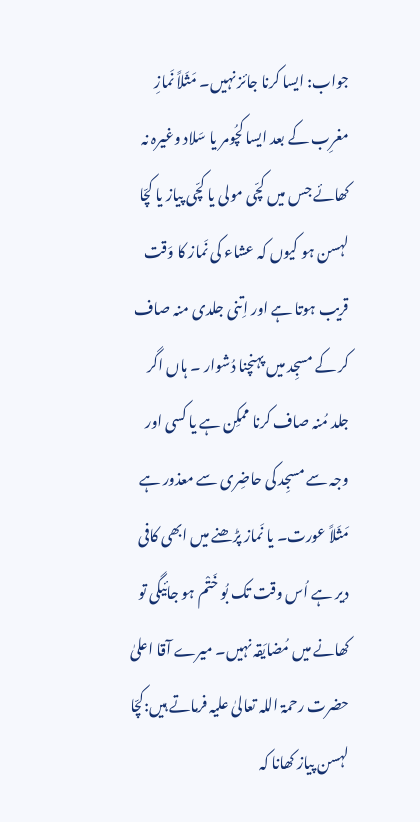جواب: ایسا کرنا جائز نہیں۔ مَثَلاً نَمازِ مغرِب کے بعد ایسا کچُومر یا سَلاد وغیرہ نہ کھائے جس میں کچّی مولی یا کچّی پیاز یا کچّا لہسن ہو کیوں کہ عشاء کی نَماز کا وَقت قریب ہوتا ہے اور اِتنی جلدی منہ صاف کر کے مسجِد میں پہنچنا دُشوار ۔ ہاں اگر جلد مُنہ صاف کرنا ممکِن ہے یا کسی اور وجہ سے مسجِد کی حاضِری سے معذور ہے مَثَلاً عورت۔ یا نَماز پڑھنے میں ابھی کافی دیر ہے اُس وقت تک بُو خَتْم ہو جائیگی تو کھانے میں مُضایَقہ نہیں۔ میرے آقا اعلیٰ حضرت رحمۃ اللہ تعالیٰ علیہ فرماتے ہیں:کچّا لہسن پیاز کھانا کہ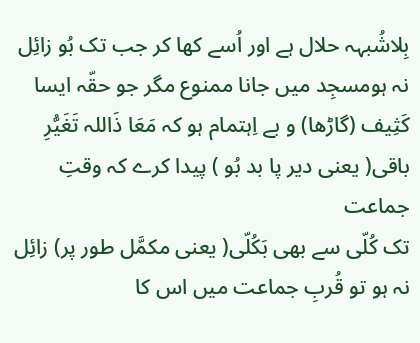بِلاشُبہہ حلال ہے اور اُسے کھا کر جب تک بُو زائِل نہ ہومسجِد میں جانا ممنوع مگر جو حقّہ ایسا کَثِیف (گاڑھا) و بے اِہتمام ہو کہ مَعَا ذَاللہ تَغَیُّرِ باقی( یعنی دیر پا بد بُو ) پیدا کرے کہ وقتِ جماعت
تک کُلّی سے بھی بَکُلّی( یعنی مکمَّل طور پر) زائِل نہ ہو تو قُربِ جماعت میں اس کا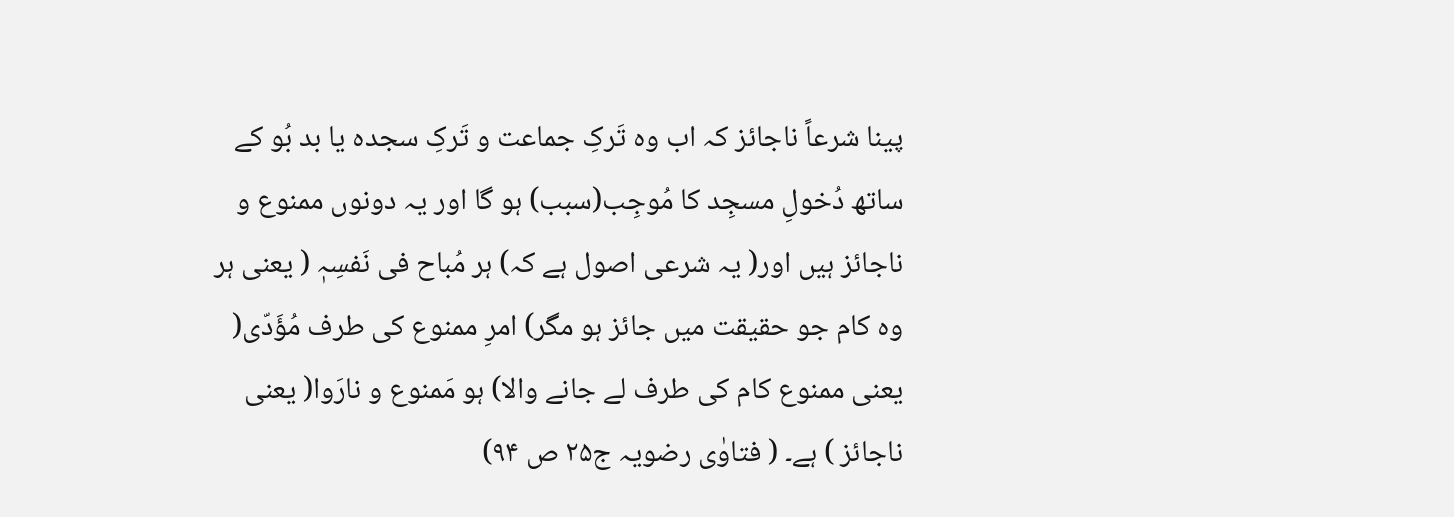پینا شرعاً ناجائز کہ اب وہ تَرکِ جماعت و تَرکِ سجدہ یا بد بُو کے ساتھ دُخولِ مسجِد کا مُوجِب(سبب) ہو گا اور یہ دونوں ممنوع و ناجائز ہیں اور( یہ شرعی اصول ہے کہ) ہر مُباح فی نَفسِہٖ ( یعنی ہر وہ کام جو حقیقت میں جائز ہو مگر) امرِ ممنوع کی طرف مُؤَدّی( یعنی ممنوع کام کی طرف لے جانے والا) ہو مَمنوع و نارَوا( یعنی ناجائز ) ہے۔ ( فتاوٰی رضویہ ج۲۵ ص ۹۴)